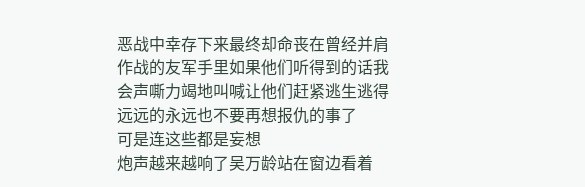恶战中幸存下来最终却命丧在曾经并肩作战的友军手里如果他们听得到的话我会声嘶力竭地叫喊让他们赶紧逃生逃得远远的永远也不要再想报仇的事了
可是连这些都是妄想
炮声越来越响了吴万龄站在窗边看着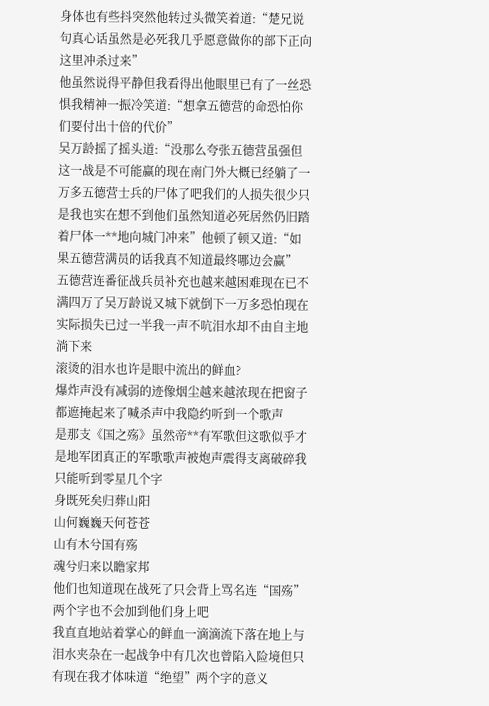身体也有些抖突然他转过头微笑着道:“楚兄说句真心话虽然是必死我几乎愿意做你的部下正向这里冲杀过来”
他虽然说得平静但我看得出他眼里已有了一丝恐惧我精神一振冷笑道:“想拿五德营的命恐怕你们要付出十倍的代价”
吴万龄摇了摇头道:“没那么夸张五德营虽强但这一战是不可能赢的现在南门外大概已经躺了一万多五德营士兵的尸体了吧我们的人损失很少只是我也实在想不到他们虽然知道必死居然仍旧踏着尸体一**地向城门冲来”他顿了顿又道:“如果五德营满员的话我真不知道最终哪边会赢”
五德营连番征战兵员补充也越来越困难现在已不满四万了吴万龄说又城下就倒下一万多恐怕现在实际损失已过一半我一声不吭泪水却不由自主地淌下来
滚烫的泪水也许是眼中流出的鲜血?
爆炸声没有减弱的迹像烟尘越来越浓现在把窗子都遮掩起来了喊杀声中我隐约听到一个歌声
是那支《国之殇》虽然帝**有军歌但这歌似乎才是地军团真正的军歌歌声被炮声震得支离破碎我只能听到零星几个字
身既死矣归葬山阳
山何巍巍天何苍苍
山有木兮国有殇
魂兮归来以瞻家邦
他们也知道现在战死了只会背上骂名连“国殇”两个字也不会加到他们身上吧
我直直地站着掌心的鲜血一滴滴流下落在地上与泪水夹杂在一起战争中有几次也曾陷入险境但只有现在我才体味道“绝望”两个字的意义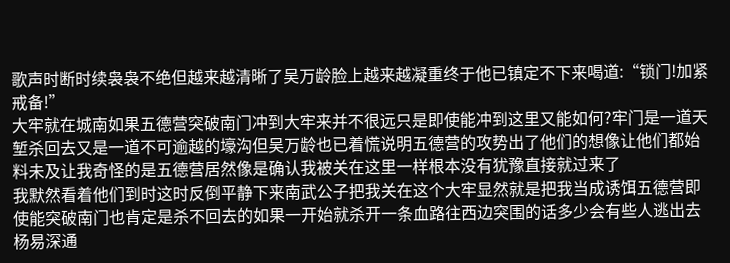歌声时断时续袅袅不绝但越来越清晰了吴万龄脸上越来越凝重终于他已镇定不下来喝道:“锁门!加紧戒备!”
大牢就在城南如果五德营突破南门冲到大牢来并不很远只是即使能冲到这里又能如何?牢门是一道天堑杀回去又是一道不可逾越的壕沟但吴万龄也已着慌说明五德营的攻势出了他们的想像让他们都始料未及让我奇怪的是五德营居然像是确认我被关在这里一样根本没有犹豫直接就过来了
我默然看着他们到时这时反倒平静下来南武公子把我关在这个大牢显然就是把我当成诱饵五德营即使能突破南门也肯定是杀不回去的如果一开始就杀开一条血路往西边突围的话多少会有些人逃出去杨易深通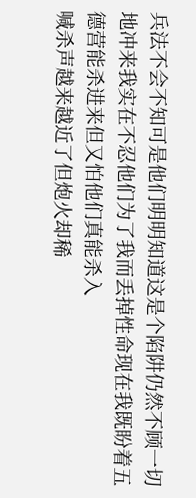兵法不会不知可是他们明明知道这是个陷阱仍然不顾一切地冲来我实在不忍他们为了我而丢掉性命现在我既盼着五德营能杀进来但又怕他们真能杀入
喊杀声越来越近了但炮火却稀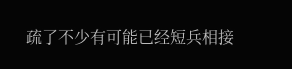疏了不少有可能已经短兵相接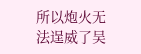所以炮火无法逞威了吴